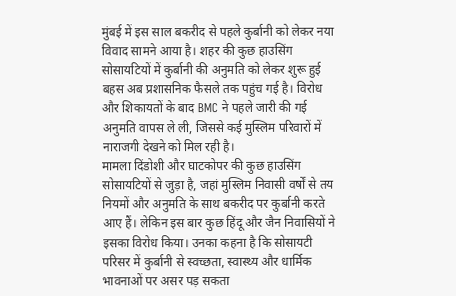मुंबई में इस साल बकरीद से पहले कुर्बानी को लेकर नया विवाद सामने आया है। शहर की कुछ हाउसिंग सोसायटियों में कुर्बानी की अनुमति को लेकर शुरू हुई बहस अब प्रशासनिक फैसले तक पहुंच गई है। विरोध और शिकायतों के बाद BMC ने पहले जारी की गई अनुमति वापस ले ली, जिससे कई मुस्लिम परिवारों में नाराजगी देखने को मिल रही है।
मामला दिंडोशी और घाटकोपर की कुछ हाउसिंग सोसायटियों से जुड़ा है, जहां मुस्लिम निवासी वर्षों से तय नियमों और अनुमति के साथ बकरीद पर कुर्बानी करते आए हैं। लेकिन इस बार कुछ हिंदू और जैन निवासियों ने इसका विरोध किया। उनका कहना है कि सोसायटी परिसर में कुर्बानी से स्वच्छता, स्वास्थ्य और धार्मिक भावनाओं पर असर पड़ सकता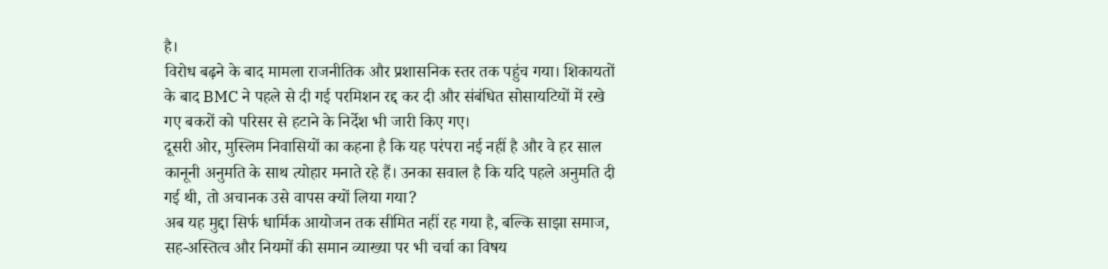है।
विरोध बढ़ने के बाद मामला राजनीतिक और प्रशासनिक स्तर तक पहुंच गया। शिकायतों के बाद BMC ने पहले से दी गई परमिशन रद्द कर दी और संबंधित सोसायटियों में रखे गए बकरों को परिसर से हटाने के निर्देश भी जारी किए गए।
दूसरी ओर, मुस्लिम निवासियों का कहना है कि यह परंपरा नई नहीं है और वे हर साल कानूनी अनुमति के साथ त्योहार मनाते रहे हैं। उनका सवाल है कि यदि पहले अनुमति दी गई थी, तो अचानक उसे वापस क्यों लिया गया?
अब यह मुद्दा सिर्फ धार्मिक आयोजन तक सीमित नहीं रह गया है, बल्कि साझा समाज, सह-अस्तित्व और नियमों की समान व्याख्या पर भी चर्चा का विषय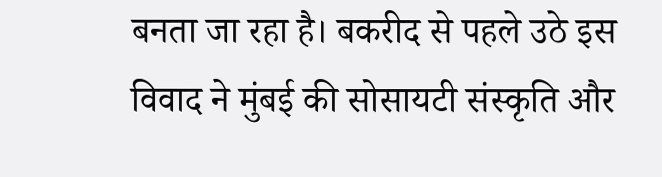बनता जा रहा है। बकरीद से पहले उठे इस विवाद ने मुंबई की सोसायटी संस्कृति और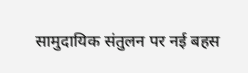सामुदायिक संतुलन पर नई बहस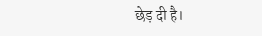छेड़ दी है।